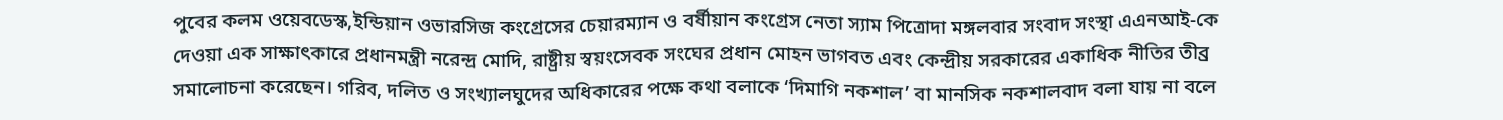পুবের কলম ওয়েবডেস্ক,ইন্ডিয়ান ওভারসিজ কংগ্রেসের চেয়ারম্যান ও বর্ষীয়ান কংগ্রেস নেতা স্যাম পিত্রোদা মঙ্গলবার সংবাদ সংস্থা এএনআই-কে দেওয়া এক সাক্ষাৎকারে প্রধানমন্ত্রী নরেন্দ্র মোদি, রাষ্ট্রীয় স্বয়ংসেবক সংঘের প্রধান মোহন ভাগবত এবং কেন্দ্রীয় সরকারের একাধিক নীতির তীব্র সমালোচনা করেছেন। গরিব, দলিত ও সংখ্যালঘুদের অধিকারের পক্ষে কথা বলাকে ‘দিমাগি নকশাল’ বা মানসিক নকশালবাদ বলা যায় না বলে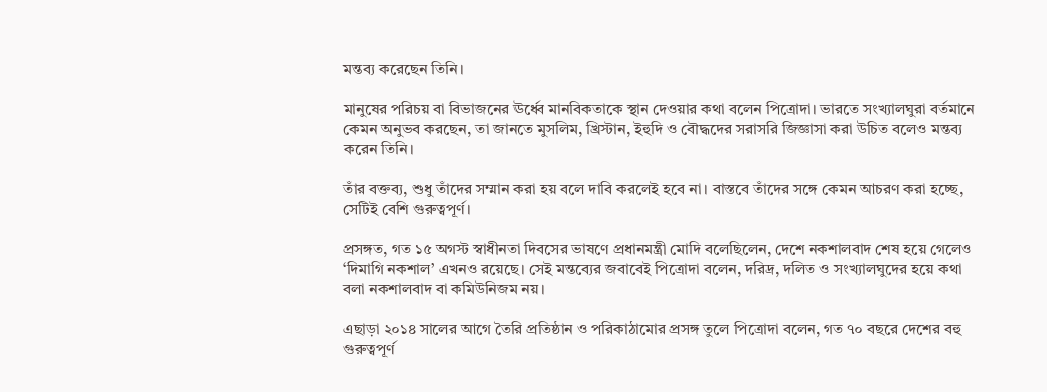মন্তব্য করেছেন তিনি।

মানুষের পরিচয় বা বিভাজনের ঊর্ধ্বে মানবিকতাকে স্থান দেওয়ার কথা বলেন পিত্রোদা। ভারতে সংখ্যালঘুরা বর্তমানে কেমন অনুভব করছেন, তা জানতে মুসলিম, খ্রিস্টান, ইহুদি ও বৌদ্ধদের সরাসরি জিজ্ঞাসা করা উচিত বলেও মন্তব্য করেন তিনি।

তাঁর বক্তব্য, শুধু তাঁদের সম্মান করা হয় বলে দাবি করলেই হবে না। বাস্তবে তাঁদের সঙ্গে কেমন আচরণ করা হচ্ছে, সেটিই বেশি গুরুত্বপূর্ণ।

প্রসঙ্গত, গত ১৫ অগস্ট স্বাধীনতা দিবসের ভাষণে প্রধানমন্ত্রী মোদি বলেছিলেন, দেশে নকশালবাদ শেষ হয়ে গেলেও ‘দিমাগি নকশাল’ এখনও রয়েছে। সেই মন্তব্যের জবাবেই পিত্রোদা বলেন, দরিদ্র, দলিত ও সংখ্যালঘুদের হয়ে কথা বলা নকশালবাদ বা কমিউনিজম নয়।

এছাড়া ২০১৪ সালের আগে তৈরি প্রতিষ্ঠান ও পরিকাঠামোর প্রসঙ্গ তুলে পিত্রোদা বলেন, গত ৭০ বছরে দেশের বহু গুরুত্বপূর্ণ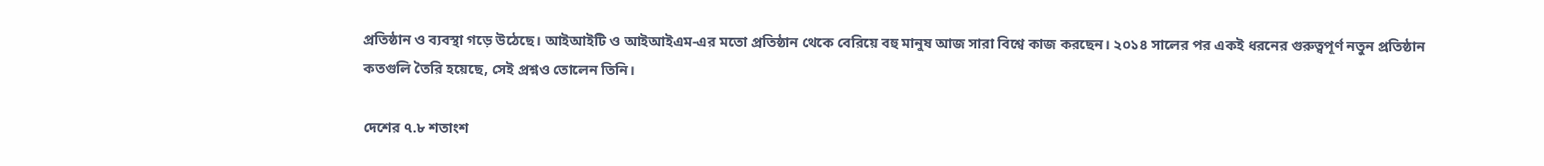প্রতিষ্ঠান ও ব্যবস্থা গড়ে উঠেছে। আইআইটি ও আইআইএম-এর মতো প্রতিষ্ঠান থেকে বেরিয়ে বহু মানুষ আজ সারা বিশ্বে কাজ করছেন। ২০১৪ সালের পর একই ধরনের গুরুত্বপূর্ণ নতুন প্রতিষ্ঠান কতগুলি তৈরি হয়েছে, সেই প্রশ্নও তোলেন তিনি।

দেশের ৭.৮ শতাংশ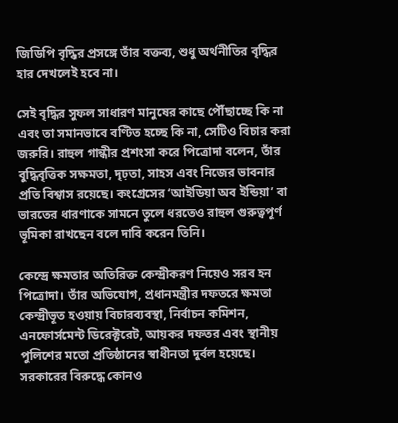জিডিপি বৃদ্ধির প্রসঙ্গে তাঁর বক্তব্য, শুধু অর্থনীতির বৃদ্ধির হার দেখলেই হবে না।

সেই বৃদ্ধির সুফল সাধারণ মানুষের কাছে পৌঁছাচ্ছে কি না এবং তা সমানভাবে বণ্টিত হচ্ছে কি না, সেটিও বিচার করা জরুরি। রাহুল গান্ধীর প্রশংসা করে পিত্রোদা বলেন, তাঁর বুদ্ধিবৃত্তিক সক্ষমতা, দৃঢ়তা, সাহস এবং নিজের ভাবনার প্রতি বিশ্বাস রয়েছে। কংগ্রেসের ‘আইডিয়া অব ইন্ডিয়া’ বা ভারতের ধারণাকে সামনে তুলে ধরতেও রাহুল গুরুত্বপূর্ণ ভূমিকা রাখছেন বলে দাবি করেন তিনি।

কেন্দ্রে ক্ষমতার অতিরিক্ত কেন্দ্রীকরণ নিয়েও সরব হন পিত্রোদা। তাঁর অভিযোগ, প্রধানমন্ত্রীর দফতরে ক্ষমতা কেন্দ্রীভূত হওয়ায় বিচারব্যবস্থা, নির্বাচন কমিশন, এনফোর্সমেন্ট ডিরেক্টরেট, আয়কর দফতর এবং স্থানীয় পুলিশের মতো প্রতিষ্ঠানের স্বাধীনতা দুর্বল হয়েছে। সরকারের বিরুদ্ধে কোনও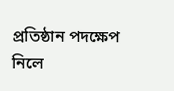প্রতিষ্ঠান পদক্ষেপ নিলে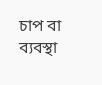চাপ বা ব্যবস্থা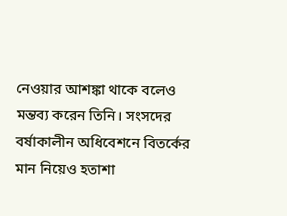নেওয়ার আশঙ্কা থাকে বলেও মন্তব্য করেন তিনি। সংসদের বর্ষাকালীন অধিবেশনে বিতর্কের মান নিয়েও হতাশা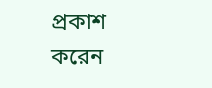প্রকাশ করেন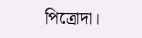পিত্রোদা।